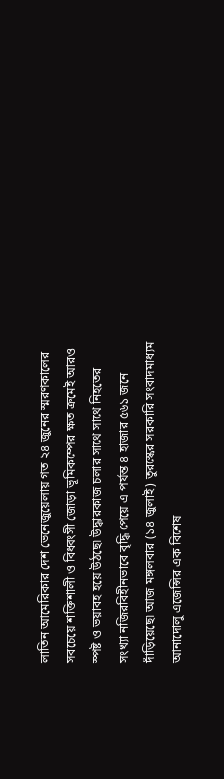লাতিন আমেরিকার দেশ ভেনেজুয়েলায় গত ২৪ জুনের স্মরণকালের সবচেয়ে শক্তিশালী ও বিধ্বংসী জোড়া ভূমিকম্পের ক্ষত ক্রমেই আরও স্পষ্ট ও ভয়াবহ হয়ে উঠছে৷ উদ্ধারকাজ চলার সাথে সাথে নিহতের সংখ্যা নজিরবিহীনভাবে বৃদ্ধি পেয়ে এ পর্যন্ত ৪ হাজার ৫৬১ জনে দাঁড়িয়েছে৷ আজ মঙ্গলবার (১৪ জুলাই) তুরস্কের সরকারি সংবাদমাধ্যম আনাদোলু এজেন্সির এক বিশেষ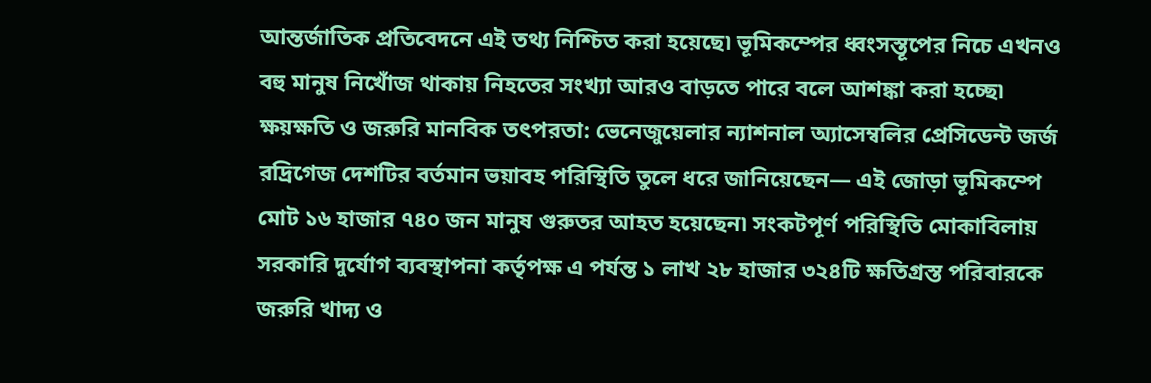আন্তর্জাতিক প্রতিবেদনে এই তথ্য নিশ্চিত করা হয়েছে৷ ভূমিকম্পের ধ্বংসস্তূপের নিচে এখনও বহু মানুষ নিখোঁজ থাকায় নিহতের সংখ্যা আরও বাড়তে পারে বলে আশঙ্কা করা হচ্ছে৷
ক্ষয়ক্ষতি ও জরুরি মানবিক তৎপরতা: ভেনেজুয়েলার ন্যাশনাল অ্যাসেম্বলির প্রেসিডেন্ট জর্জ রদ্রিগেজ দেশটির বর্তমান ভয়াবহ পরিস্থিতি তুলে ধরে জানিয়েছেন— এই জোড়া ভূমিকম্পে মোট ১৬ হাজার ৭৪০ জন মানুষ গুরুতর আহত হয়েছেন৷ সংকটপূর্ণ পরিস্থিতি মোকাবিলায় সরকারি দুর্যোগ ব্যবস্থাপনা কর্তৃপক্ষ এ পর্যন্ত ১ লাখ ২৮ হাজার ৩২৪টি ক্ষতিগ্রস্ত পরিবারকে জরুরি খাদ্য ও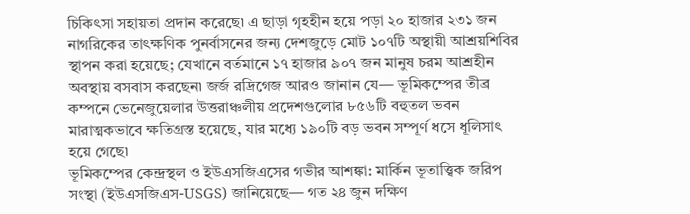চিকিৎসা সহায়তা প্রদান করেছে৷ এ ছাড়া গৃহহীন হয়ে পড়া ২০ হাজার ২৩১ জন নাগরিকের তাৎক্ষণিক পুনর্বাসনের জন্য দেশজুড়ে মোট ১০৭টি অস্থায়ী আশ্রয়শিবির স্থাপন করা হয়েছে; যেখানে বর্তমানে ১৭ হাজার ৯০৭ জন মানুষ চরম আশ্রহীন অবস্থায় বসবাস করছেন৷ জর্জ রদ্রিগেজ আরও জানান যে— ভূমিকম্পের তীব্র কম্পনে ভেনেজুয়েলার উত্তরাঞ্চলীয় প্রদেশগুলোর ৮৫৬টি বহুতল ভবন মারাত্মকভাবে ক্ষতিগ্রস্ত হয়েছে, যার মধ্যে ১৯০টি বড় ভবন সম্পূর্ণ ধসে ধূলিসাৎ হয়ে গেছে৷
ভূমিকম্পের কেন্দ্রস্থল ও ইউএসজিএসের গভীর আশঙ্কা: মার্কিন ভূতাত্ত্বিক জরিপ সংস্থা (ইউএসজিএস-USGS) জানিয়েছে— গত ২৪ জুন দক্ষিণ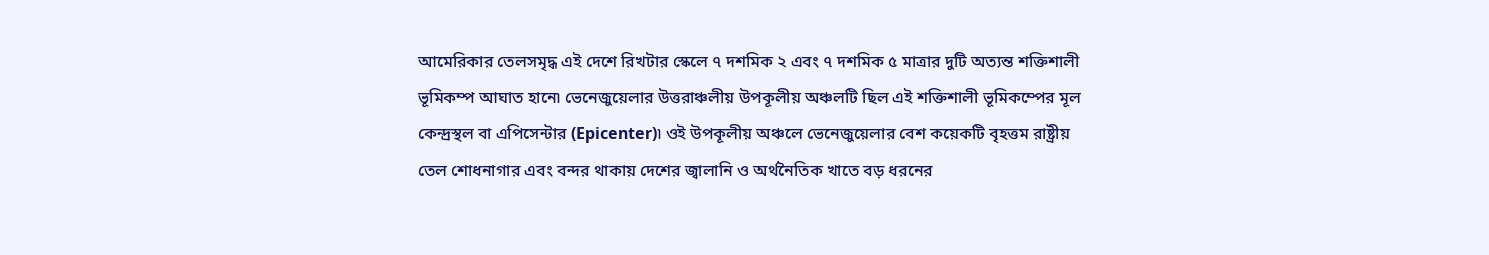আমেরিকার তেলসমৃদ্ধ এই দেশে রিখটার স্কেলে ৭ দশমিক ২ এবং ৭ দশমিক ৫ মাত্রার দুটি অত্যন্ত শক্তিশালী ভূমিকম্প আঘাত হানে৷ ভেনেজুয়েলার উত্তরাঞ্চলীয় উপকূলীয় অঞ্চলটি ছিল এই শক্তিশালী ভূমিকম্পের মূল কেন্দ্রস্থল বা এপিসেন্টার (Epicenter)৷ ওই উপকূলীয় অঞ্চলে ভেনেজুয়েলার বেশ কয়েকটি বৃহত্তম রাষ্ট্রীয় তেল শোধনাগার এবং বন্দর থাকায় দেশের জ্বালানি ও অর্থনৈতিক খাতে বড় ধরনের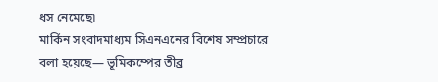ধস নেমেছে৷
মার্কিন সংবাদমাধ্যম সিএনএনের বিশেষ সম্প্রচারে বলা হয়েছে— ভূমিকম্পের তীব্র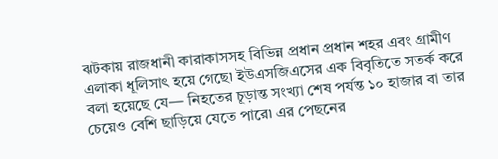ঝটকায় রাজধানী কারাকাসসহ বিভিন্ন প্রধান প্রধান শহর এবং গ্রামীণ এলাকা ধূলিসাৎ হয়ে গেছে৷ ইউএসজিএসের এক বিবৃতিতে সতর্ক করে বলা হয়েছে যে— নিহতের চূড়ান্ত সংখ্যা শেষ পর্যন্ত ১০ হাজার বা তার চেয়েও বেশি ছাড়িয়ে যেতে পারে৷ এর পেছনের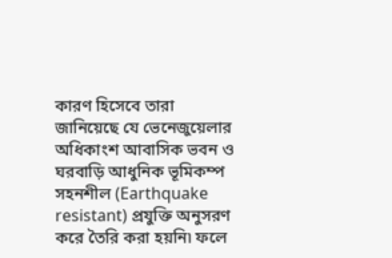কারণ হিসেবে তারা জানিয়েছে যে ভেনেজুয়েলার অধিকাংশ আবাসিক ভবন ও ঘরবাড়ি আধুনিক ভূমিকম্প সহনশীল (Earthquake resistant) প্রযুক্তি অনুসরণ করে তৈরি করা হয়নি৷ ফলে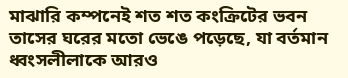মাঝারি কম্পনেই শত শত কংক্রিটের ভবন তাসের ঘরের মতো ভেঙে পড়েছে, যা বর্তমান ধ্বংসলীলাকে আরও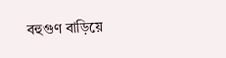বহুগুণ বাড়িয়ে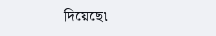দিয়েছে৷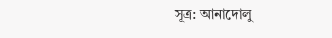সূত্র: আনাদোলু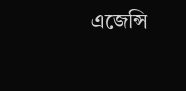এজেন্সি